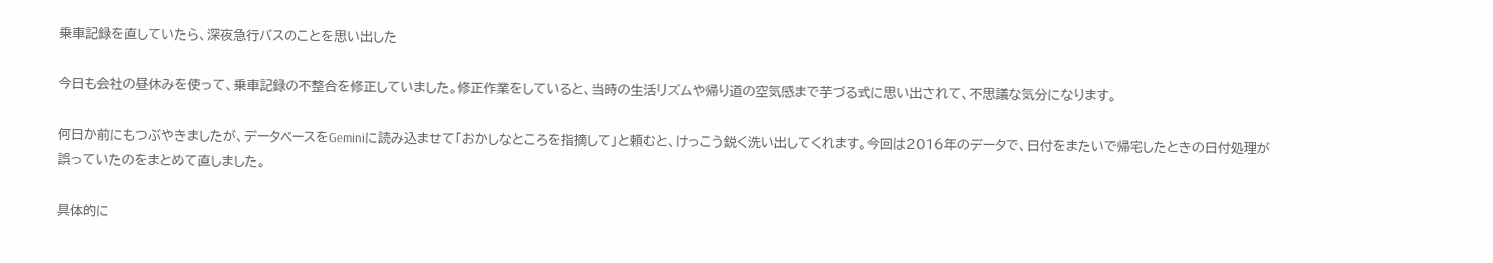乗車記録を直していたら、深夜急行バスのことを思い出した

今日も会社の昼休みを使って、乗車記録の不整合を修正していました。修正作業をしていると、当時の生活リズムや帰り道の空気感まで芋づる式に思い出されて、不思議な気分になります。

何日か前にもつぶやきましたが、データベースをGeminiに読み込ませて「おかしなところを指摘して」と頼むと、けっこう鋭く洗い出してくれます。今回は2016年のデータで、日付をまたいで帰宅したときの日付処理が誤っていたのをまとめて直しました。

具体的に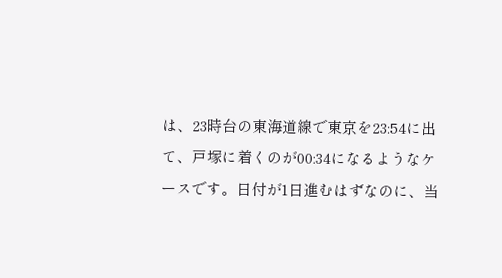は、23時台の東海道線で東京を23:54に出て、戸塚に着くのが00:34になるようなケースです。日付が1日進むはずなのに、当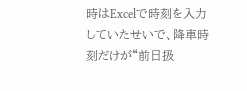時はExcelで時刻を入力していたせいで、降車時刻だけが“前日扱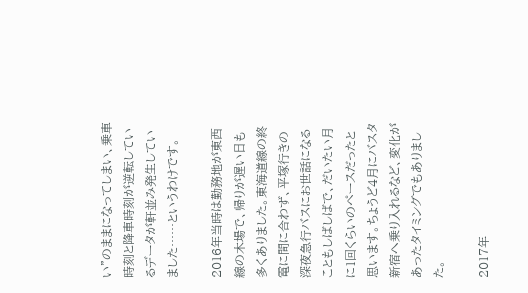い”のままになってしまい、乗車時刻と降車時刻が逆転しているデータが軒並み発生していました……というわけです。

2016年当時は勤務地が東西線の木場で、帰りが遅い日も多くありました。東海道線の終電に間に合わず、平塚行きの深夜急行バスにお世話になることもしばしばで、だいたい月に1回くらいのペースだったと思います。ちょうど4月にバスタ新宿へ乗り入れるなど、変化があったタイミングでもありました。

2017年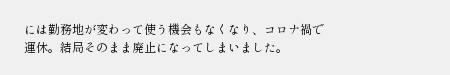には勤務地が変わって使う機会もなくなり、コロナ禍で運休。結局そのまま廃止になってしまいました。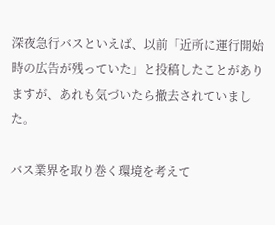深夜急行バスといえば、以前「近所に運行開始時の広告が残っていた」と投稿したことがありますが、あれも気づいたら撤去されていました。

バス業界を取り巻く環境を考えて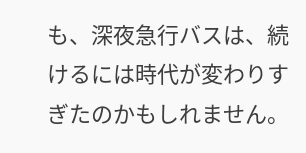も、深夜急行バスは、続けるには時代が変わりすぎたのかもしれません。